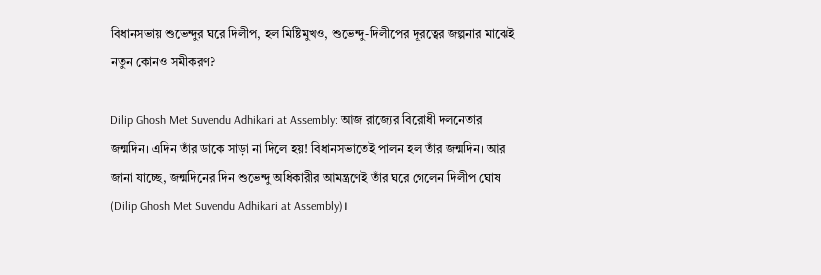বিধানসভায় শুভেন্দুর ঘরে দিলীপ, হল মিষ্টিমুখও, শুভেন্দু-দিলীপের দূরত্বের জল্পনার মাঝেই নতুন কোনও সমীকরণ?

Dilip Ghosh Met Suvendu Adhikari at Assembly: আজ রাজ্যের বিরোধী দলনেতার জন্মদিন। এদিন তাঁর ডাকে সাড়া না দিলে হয়! বিধানসভাতেই পালন হল তাঁর জন্মদিন। আর জানা যাচ্ছে, জন্মদিনের দিন শুভেন্দু অধিকারীর আমন্ত্রণেই তাঁর ঘরে গেলেন দিলীপ ঘোষ (Dilip Ghosh Met Suvendu Adhikari at Assembly)।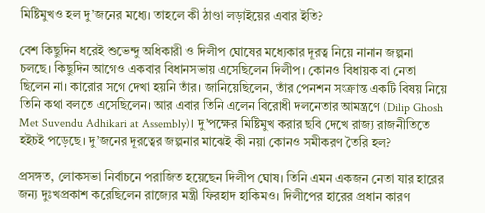মিষ্টিমুখও হল দু’জনের মধ্যে। তাহলে কী ঠাণ্ডা লড়াইয়ের এবার ইতি?

বেশ কিছুদিন ধরেই শুভেন্দু অধিকারী ও দিলীপ ঘোষের মধ্যেকার দূরত্ব নিয়ে নানান জল্পনা চলছে। কিছুদিন আগেও একবার বিধানসভায় এসেছিলেন দিলীপ। কোনও বিধায়ক বা নেতা ছিলেন না। কারোর সগে দেখা হয়নি তাঁর। জানিয়েছিলেন, তাঁর পেনশন সংক্রান্ত একটি বিষয় নিয়ে তিনি কথা বলতে এসেছিলেন। আর এবার তিনি এলেন বিরোধী দলনেতার আমন্ত্রণে (Dilip Ghosh Met Suvendu Adhikari at Assembly)। দু’পক্ষের মিষ্টিমুখ করার ছবি দেখে রাজ্য রাজনীতিতে হইচই পড়েছে। দু’জনের দূরত্বের জল্পনার মাঝেই কী নয়া কোনও সমীকরণ তৈরি হল?

প্রসঙ্গত, লোকসভা নির্বাচনে পরাজিত হয়েছেন দিলীপ ঘোষ। তিনি এমন একজন নেতা যার হারের জন্য দুঃখপ্রকাশ করেছিলেন রাজ্যের মন্ত্রী ফিরহাদ হাকিমও। দিলীপের হারের প্রধান কারণ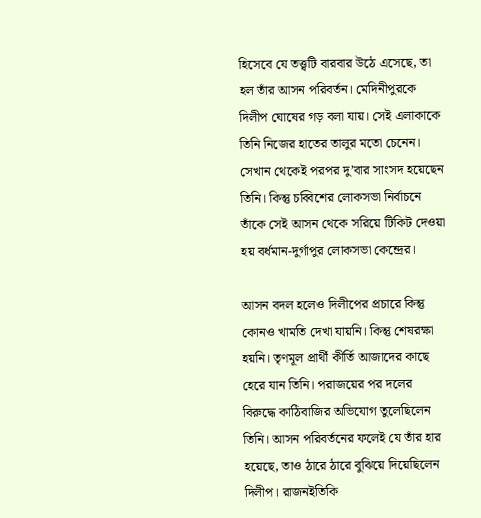হিসেবে যে তত্ত্বটি বারবার উঠে এসেছে, তা হল তাঁর আসন পরিবর্তন। মেদিনীপুরকে দিলীপ ঘোষের গড় বলা যায়। সেই এলাকাকে তিনি নিজের হাতের তালুর মতো চেনেন। সেখান থেকেই পরপর দু’বার সাংসদ হয়েছেন তিনি। কিন্তু চব্বিশের লোকসভা নির্বাচনে তাঁকে সেই আসন থেকে সরিয়ে টিকিট দেওয়া হয় বর্ধমান-দুর্গাপুর লোকসভা কেন্দ্রের।

আসন বদল হলেও দিলীপের প্রচারে কিন্তু কোনও খামতি দেখা যায়নি। কিন্তু শেষরক্ষা হয়নি। তৃণমূল প্রার্থী কীর্তি আজাদের কাছে হেরে যান তিনি। পরাজয়ের পর দলের বিরুদ্ধে কাঠিবাজির অভিযোগ তুলেছিলেন তিনি। আসন পরিবর্তনের ফলেই যে তাঁর হার হয়েছে, তাও ঠারে ঠারে বুঝিয়ে দিয়েছিলেন দিলীপ। রাজনইতিকি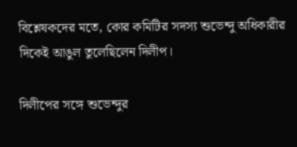বিশ্লেষকদের মতে, কোর কমিটির সদস্য শুভেন্দু অধিকারীর দিকেই আঙুল তুলেছিলেন দিলীপ।

দিলীপের সঙ্গে শুভেন্দুর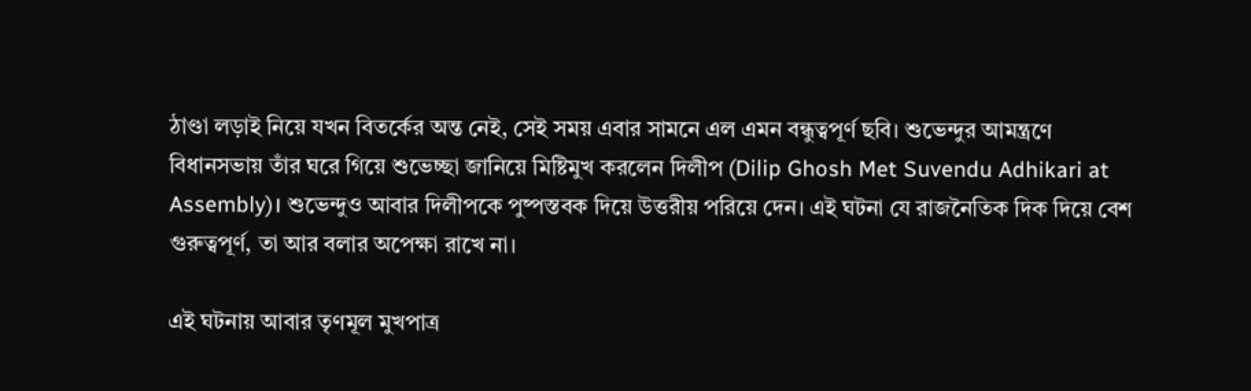ঠাণ্ডা লড়াই নিয়ে যখন বিতর্কের অন্ত নেই, সেই সময় এবার সামনে এল এমন বন্ধুত্বপূর্ণ ছবি। শুভেন্দুর আমন্ত্রণে বিধানসভায় তাঁর ঘরে গিয়ে শুভেচ্ছা জানিয়ে মিষ্টিমুখ করলেন দিলীপ (Dilip Ghosh Met Suvendu Adhikari at Assembly)। শুভেন্দুও আবার দিলীপকে পুষ্পস্তবক দিয়ে উত্তরীয় পরিয়ে দেন। এই ঘটনা যে রাজনৈতিক দিক দিয়ে বেশ গুরুত্বপূর্ণ, তা আর বলার অপেক্ষা রাখে না।

এই ঘটনায় আবার তৃণমূল মুখপাত্র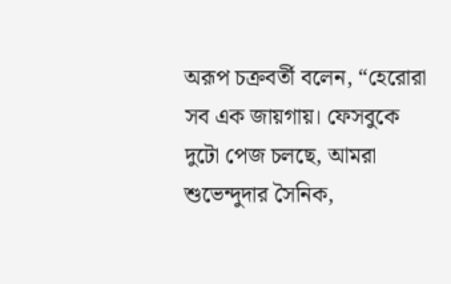অরূপ চক্রবর্তী বলেন, “হেরোরা সব এক জায়গায়। ফেসবুকে দুটো পেজ চলছে, আমরা শুভেন্দুদার সৈনিক,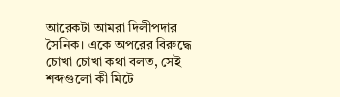আরেকটা আমরা দিলীপদার সৈনিক। একে অপরের বিরুদ্ধে চোখা চোখা কথা বলত, সেই শব্দগুলো কী মিটে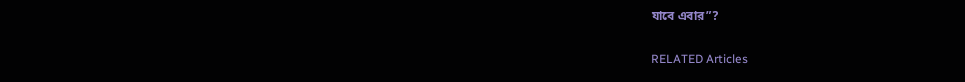যাবে এবার”?

RELATED Articles